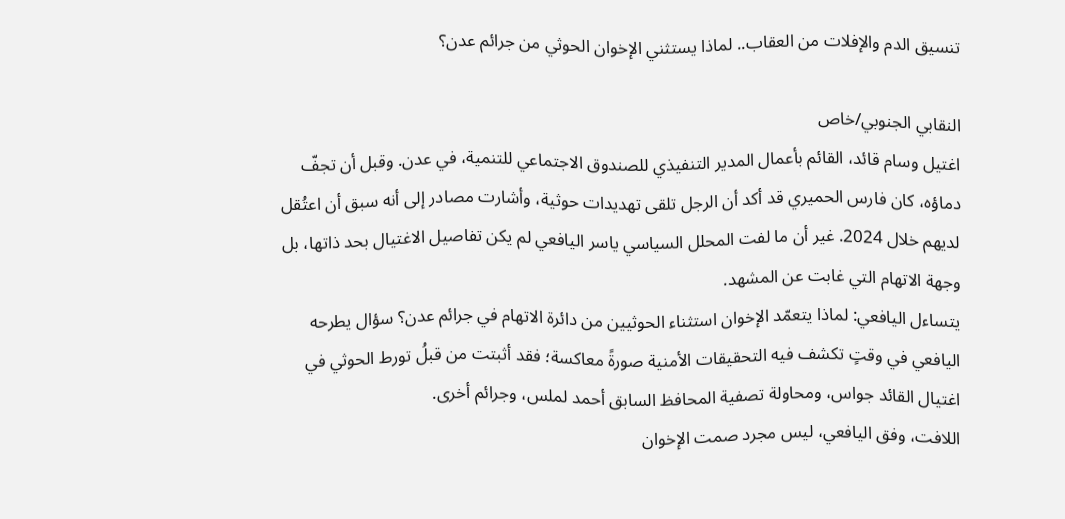تنسيق الدم والإفلات من العقاب.. لماذا يستثني الإخوان الحوثي من جرائم عدن؟

النقابي الجنوبي/خاص
اغتيل وسام قائد، القائم بأعمال المدير التنفيذي للصندوق الاجتماعي للتنمية، في عدن. وقبل أن تجفّ دماؤه، كان فارس الحميري قد أكد أن الرجل تلقى تهديدات حوثية، وأشارت مصادر إلى أنه سبق أن اعتُقل لديهم خلال 2024. غير أن ما لفت المحلل السياسي ياسر اليافعي لم يكن تفاصيل الاغتيال بحد ذاتها، بل وجهة الاتهام التي غابت عن المشهد.
يتساءل اليافعي: لماذا يتعمّد الإخوان استثناء الحوثيين من دائرة الاتهام في جرائم عدن؟ سؤال يطرحه اليافعي في وقتٍ تكشف فيه التحقيقات الأمنية صورةً معاكسة؛ فقد أثبتت من قبلُ تورط الحوثي في اغتيال القائد جواس، ومحاولة تصفية المحافظ السابق أحمد لملس، وجرائم أخرى.
اللافت، وفق اليافعي، ليس مجرد صمت الإخوان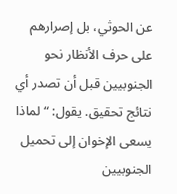عن الحوثي، بل إصرارهم على حرف الأنظار نحو الجنوبيين قبل أن تصدر أي نتائج تحقيق. يقول: “لماذا يسعى الإخوان إلى تحميل الجنوبيين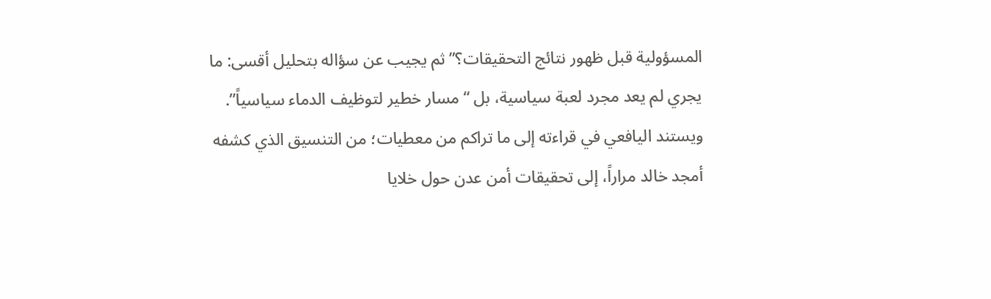المسؤولية قبل ظهور نتائج التحقيقات؟” ثم يجيب عن سؤاله بتحليل أقسى: ما يجري لم يعد مجرد لعبة سياسية، بل “مسار خطير لتوظيف الدماء سياسياً”.
ويستند اليافعي في قراءته إلى ما تراكم من معطيات؛ من التنسيق الذي كشفه أمجد خالد مراراً، إلى تحقيقات أمن عدن حول خلايا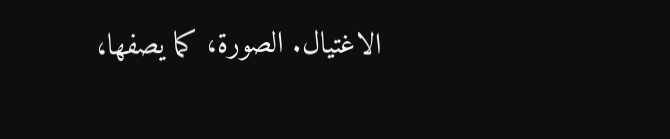الاغتيال. الصورة، كما يصفها،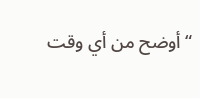“أوضح من أي وقت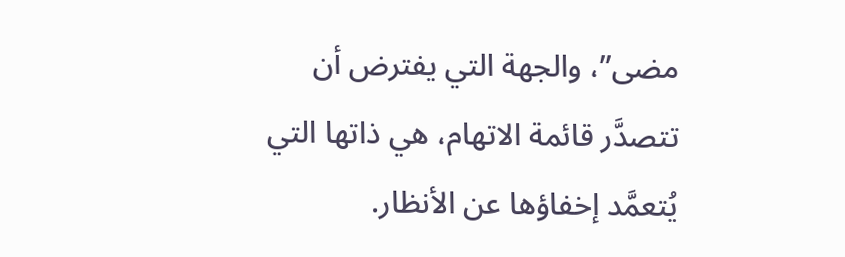مضى”، والجهة التي يفترض أن تتصدَّر قائمة الاتهام، هي ذاتها التي يُتعمَّد إخفاؤها عن الأنظار.